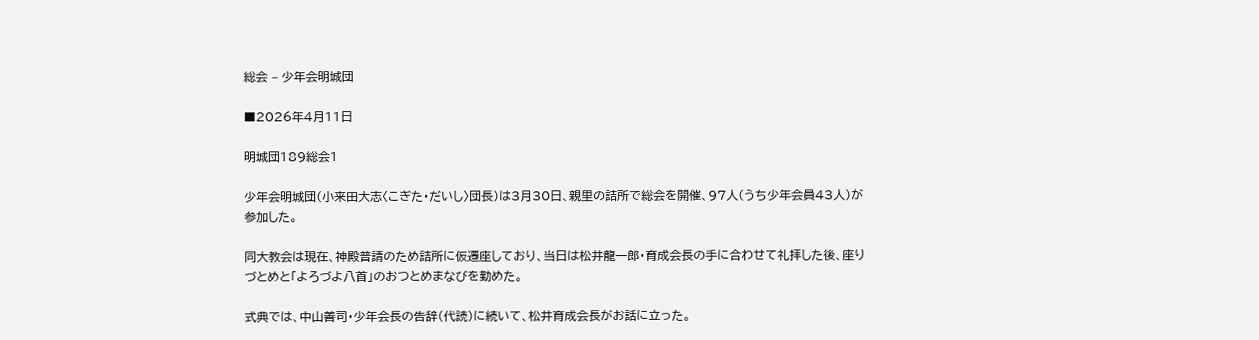総会 – 少年会明城団

■2026年4月11日

明城団189総会1

少年会明城団(小来田大志〈こぎた・だいし〉団長)は3月30日、親里の詰所で総会を開催、97人(うち少年会員43人)が参加した。

同大教会は現在、神殿普請のため詰所に仮遷座しており、当日は松井龍一郎・育成会長の手に合わせて礼拝した後、座りづとめと「よろづよ八首」のおつとめまなびを勤めた。

式典では、中山善司・少年会長の告辞(代読)に続いて、松井育成会長がお話に立った。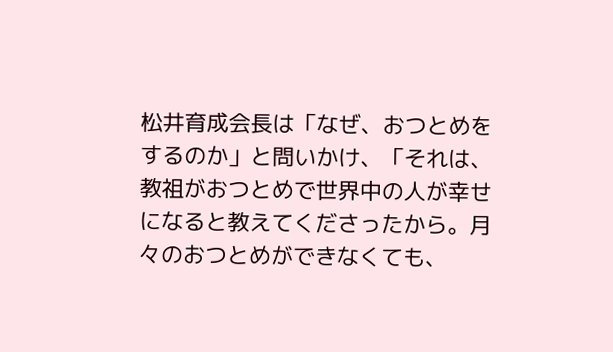松井育成会長は「なぜ、おつとめをするのか」と問いかけ、「それは、教祖がおつとめで世界中の人が幸せになると教えてくださったから。月々のおつとめができなくても、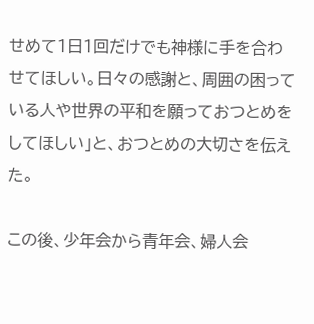せめて1日1回だけでも神様に手を合わせてほしい。日々の感謝と、周囲の困っている人や世界の平和を願っておつとめをしてほしい」と、おつとめの大切さを伝えた。

この後、少年会から青年会、婦人会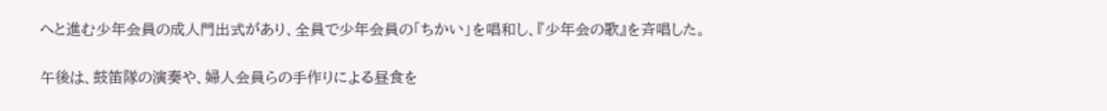へと進む少年会員の成人門出式があり、全員で少年会員の「ちかい」を唱和し、『少年会の歌』を斉唱した。

午後は、鼓笛隊の演奏や、婦人会員らの手作りによる昼食を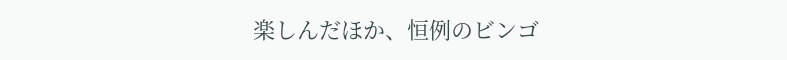楽しんだほか、恒例のビンゴ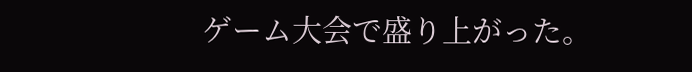ゲーム大会で盛り上がった。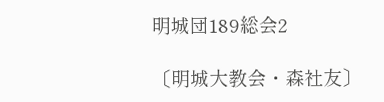明城団189総会2

〔明城大教会・森社友〕